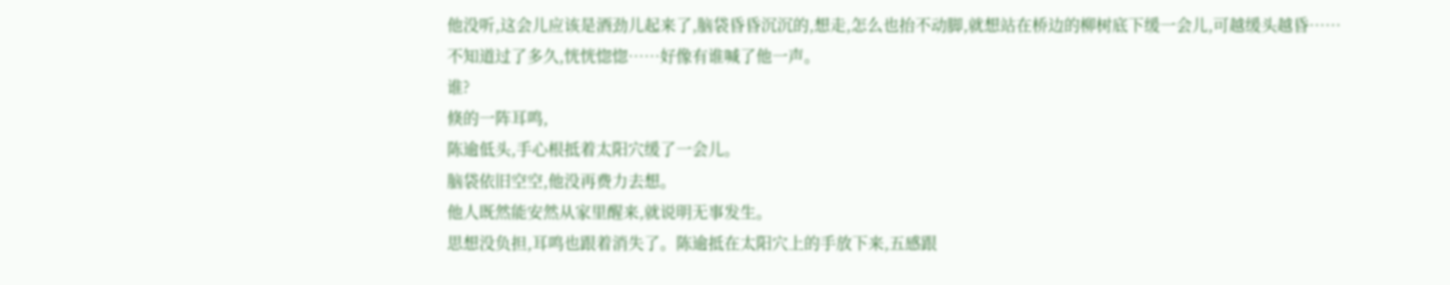他没听,这会儿应该是酒劲儿起来了,脑袋昏昏沉沉的,想走,怎么也抬不动脚,就想站在桥边的柳树底下缓一会儿,可越缓头越昏……
不知道过了多久,恍恍惚惚……好像有谁喊了他一声。
谁?
倏的一阵耳鸣,
陈逾低头,手心根抵着太阳穴缓了一会儿。
脑袋依旧空空,他没再费力去想。
他人既然能安然从家里醒来,就说明无事发生。
思想没负担,耳鸣也跟着消失了。陈逾抵在太阳穴上的手放下来,五感跟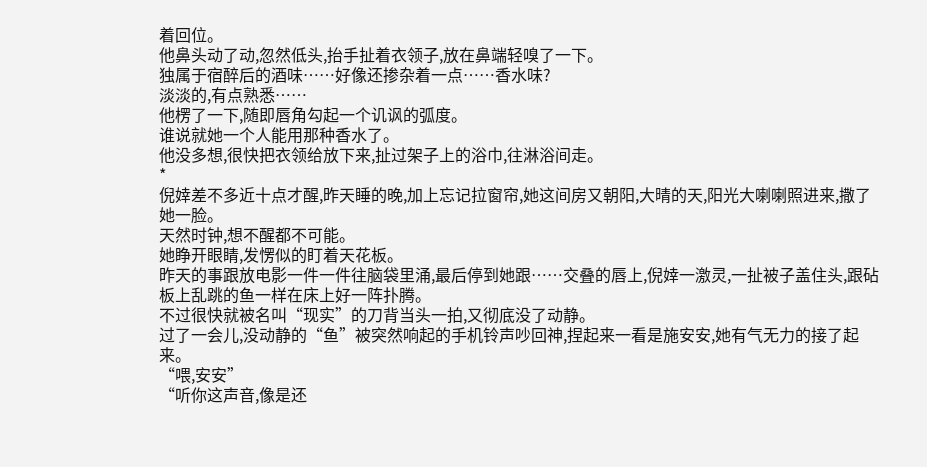着回位。
他鼻头动了动,忽然低头,抬手扯着衣领子,放在鼻端轻嗅了一下。
独属于宿醉后的酒味……好像还掺杂着一点……香水味?
淡淡的,有点熟悉……
他楞了一下,随即唇角勾起一个讥讽的弧度。
谁说就她一个人能用那种香水了。
他没多想,很快把衣领给放下来,扯过架子上的浴巾,往淋浴间走。
*
倪婞差不多近十点才醒,昨天睡的晚,加上忘记拉窗帘,她这间房又朝阳,大晴的天,阳光大喇喇照进来,撒了她一脸。
天然时钟,想不醒都不可能。
她睁开眼睛,发愣似的盯着天花板。
昨天的事跟放电影一件一件往脑袋里涌,最后停到她跟……交叠的唇上,倪婞一激灵,一扯被子盖住头,跟砧板上乱跳的鱼一样在床上好一阵扑腾。
不过很快就被名叫“现实”的刀背当头一拍,又彻底没了动静。
过了一会儿,没动静的“鱼”被突然响起的手机铃声吵回神,捏起来一看是施安安,她有气无力的接了起来。
“喂,安安”
“听你这声音,像是还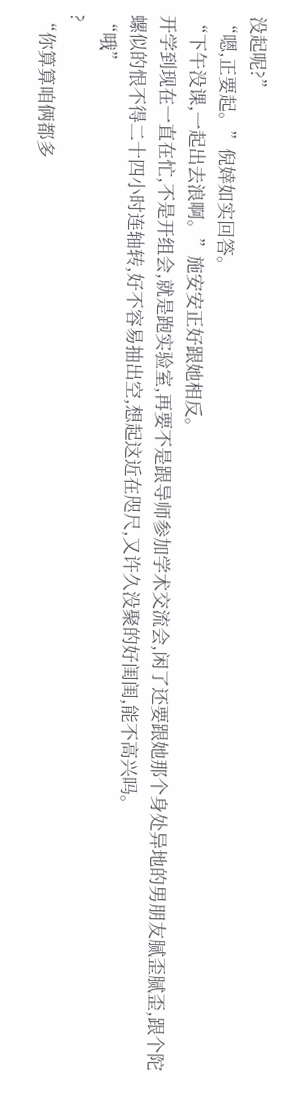没起呢?”
“嗯,正要起。”倪婞如实回答。
“下午没课,一起出去浪啊。”施安安正好跟她相反。
开学到现在一直在忙,不是开组会,就是跑实验室,再要不是跟导师参加学术交流会,闲了还要跟她那个身处异地的男朋友腻歪腻歪,跟个陀螺似的恨不得二十四小时连轴转,好不容易抽出空,想起这近在咫尺,又许久没聚的好闺闺,能不高兴吗。
“哦”
?
“你算算咱俩都多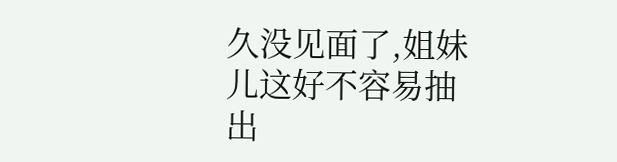久没见面了,姐妹儿这好不容易抽出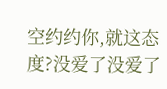空约约你,就这态度?没爱了没爱了